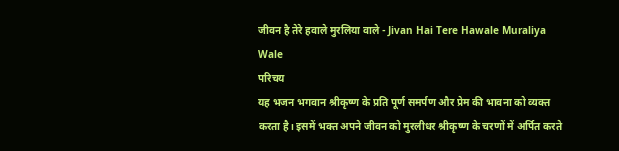जीवन है तेरे हवाले मुरलिया वाले - Jivan Hai Tere Hawale Muraliya Wale
परिचय
यह भजन भगवान श्रीकृष्ण के प्रति पूर्ण समर्पण और प्रेम की भावना को व्यक्त करता है। इसमें भक्त अपने जीवन को मुरलीधर श्रीकृष्ण के चरणों में अर्पित करते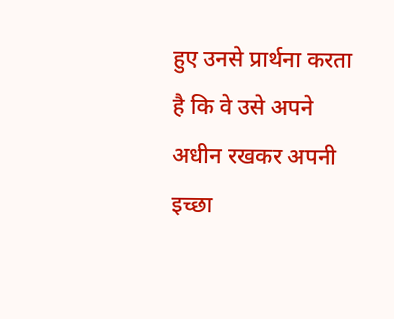हुए उनसे प्रार्थना करता है कि वे उसे अपने अधीन रखकर अपनी इच्छा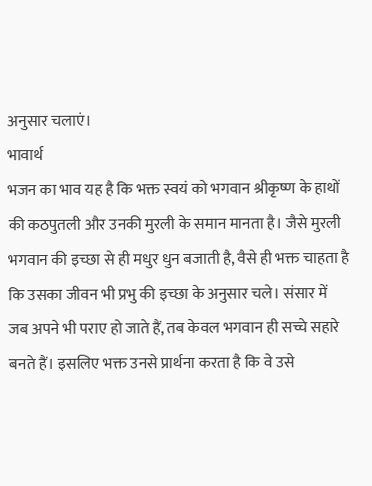अनुसार चलाएं।
भावार्थ
भजन का भाव यह है कि भक्त स्वयं को भगवान श्रीकृष्ण के हाथों की कठपुतली और उनकी मुरली के समान मानता है। जैसे मुरली भगवान की इच्छा से ही मधुर धुन बजाती है, वैसे ही भक्त चाहता है कि उसका जीवन भी प्रभु की इच्छा के अनुसार चले। संसार में जब अपने भी पराए हो जाते हैं, तब केवल भगवान ही सच्चे सहारे बनते हैं। इसलिए भक्त उनसे प्रार्थना करता है कि वे उसे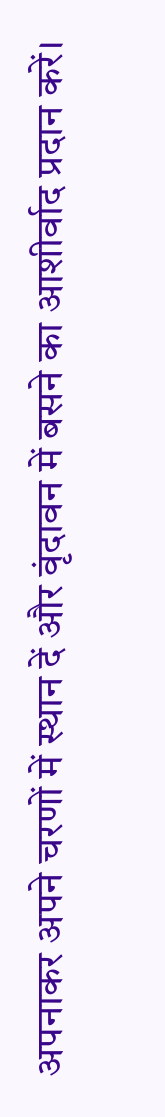अपनाकर अपने चरणों में स्थान दें और वृंदावन में बसने का आशीर्वाद प्रदान करें।